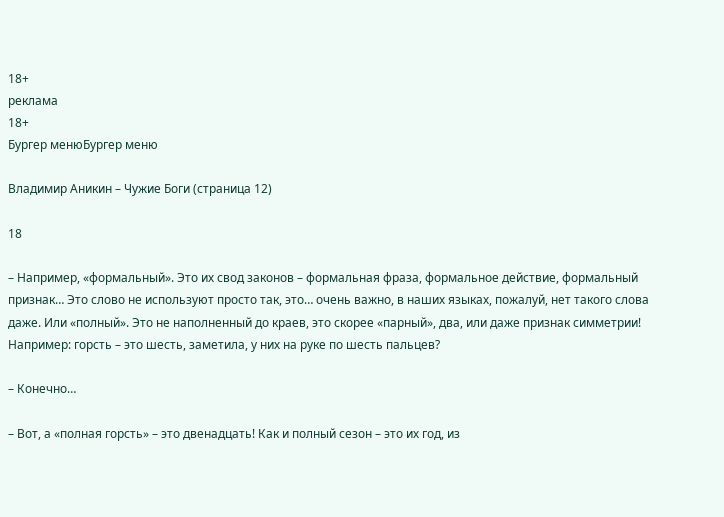18+
реклама
18+
Бургер менюБургер меню

Владимир Аникин – Чужие Боги (страница 12)

18

– Например, «формальный». Это их свод законов – формальная фраза, формальное действие, формальный признак… Это слово не используют просто так, это… очень важно, в наших языках, пожалуй, нет такого слова даже. Или «полный». Это не наполненный до краев, это скорее «парный», два, или даже признак симметрии! Например: горсть – это шесть, заметила, у них на руке по шесть пальцев?

– Конечно…

– Вот, а «полная горсть» – это двенадцать! Как и полный сезон – это их год, из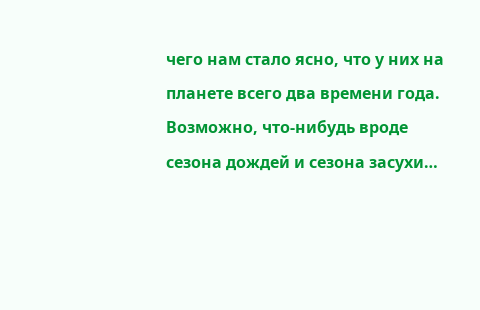чего нам стало ясно, что у них на планете всего два времени года. Возможно, что-нибудь вроде сезона дождей и сезона засухи…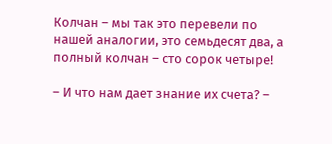Колчан – мы так это перевели по нашей аналогии, это семьдесят два, а полный колчан – сто сорок четыре!

– И что нам дает знание их счета? –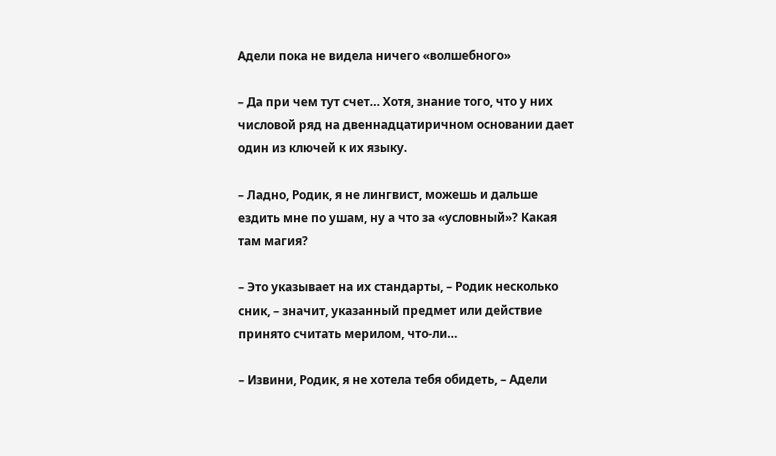Адели пока не видела ничего «волшебного»

– Да при чем тут счет… Хотя, знание того, что у них числовой ряд на двеннадцатиричном основании дает один из ключей к их языку.

– Ладно, Родик, я не лингвист, можешь и дальше ездить мне по ушам, ну а что за «условный»? Какая там магия?

– Это указывает на их стандарты, – Родик несколько сник, – значит, указанный предмет или действие принято считать мерилом, что-ли…

– Извини, Родик, я не хотела тебя обидеть, – Адели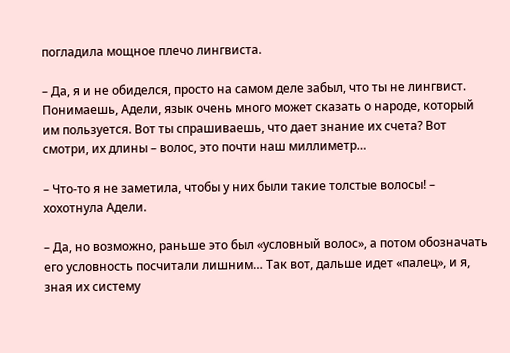погладила мощное плечо лингвиста.

– Да, я и не обиделся, просто на самом деле забыл, что ты не лингвист. Понимаешь, Адели, язык очень много может сказать о народе, который им пользуется. Вот ты спрашиваешь, что дает знание их счета? Вот смотри, их длины – волос, это почти наш миллиметр…

– Что-то я не заметила, чтобы у них были такие толстые волосы! – хохотнула Адели.

– Да, но возможно, раньше это был «условный волос», а потом обозначать его условность посчитали лишним… Так вот, дальше идет «палец», и я, зная их систему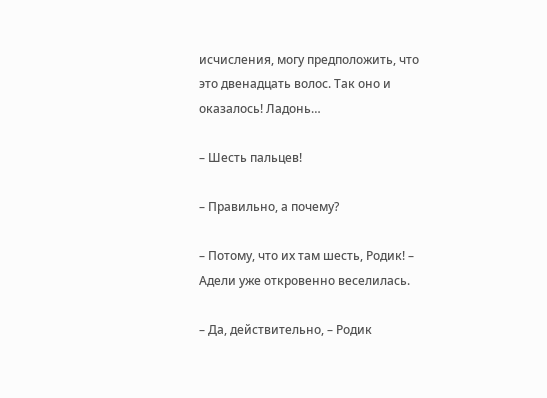исчисления, могу предположить, что это двенадцать волос. Так оно и оказалось! Ладонь…

– Шесть пальцев!

– Правильно, а почему?

– Потому, что их там шесть, Родик! – Адели уже откровенно веселилась.

– Да, действительно, – Родик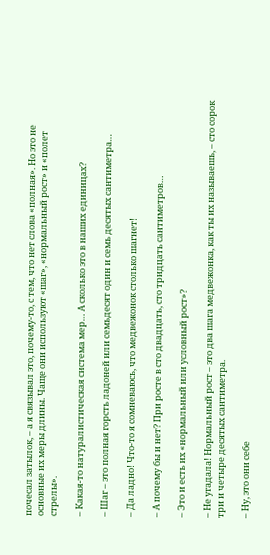почесал затылок, – а я связывал это, почему-то, с тем, что нет слова «полная». Но это не основные их меры длины. Чаще они используют «шаг», «нормальный рост» и «полет стрелы».

– Какая-то натуралистическая система мер… А сколько это в наших единицах?

– Шаг – это полная горсть ладоней или семьдесят один и семь десятых сантиметра…

– Да ладно! Что-то я сомневаюсь, что медвежонок столько шагнет!

– А почему бы и нет? При росте в сто двадцать, сто тридцать сантиметров…

– Это и есть их «нормальный или условный рост»?

– Не угадала! Нормальный рост – это два шага медвежонка, как ты их называешь, – сто сорок три и четыре десятых сантиметра.

– Ну, это они себе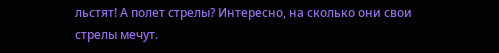льстят! А полет стрелы? Интересно, на сколько они свои стрелы мечут.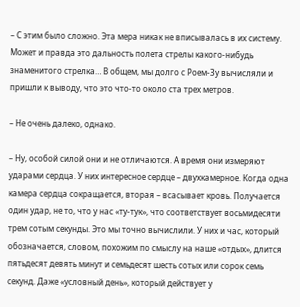– С этим было сложно. Эта мера никак не вписывалась в их систему. Может и правда это дальность полета стрелы какого-нибудь знаменитого стрелка… В общем, мы долго с Роем-Зу вычисляли и пришли к выводу, что это что-то около ста трех метров.

– Не очень далеко, однако.

– Ну, особой силой они и не отличаются. А время они измеряют ударами сердца. У них интересное сердце – двухкамерное. Когда одна камера сердца сокращается, вторая – всасывает кровь. Получается один удар, не то, что у нас «ту-тук», что соответствует восьмидесяти трем сотым секунды. Это мы точно вычислили. У них и час, который обозначается, словом, похожим по смыслу на наше «отдых», длится пятьдесят девять минут и семьдесят шесть сотых или сорок семь секунд. Даже «условный день», который действует у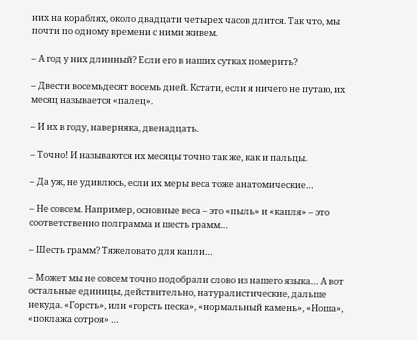них на кораблях, около двадцати четырех часов длится. Так что, мы почти по одному времени с ними живем.

– А год у них длинный? Если его в наших сутках померить?

– Двести восемьдесят восемь дней. Кстати, если я ничего не путаю, их месяц называется «палец».

– И их в году, наверняка, двенадцать.

– Точно! И называются их месяцы точно так же, как и пальцы.

– Да уж, не удивлюсь, если их меры веса тоже анатомические…

– Не совсем. Например, основные веса – это «пыль» и «капля» – это соответственно полграмма и шесть грамм…

– Шесть грамм? Тяжеловато для капли…

– Может мы не совсем точно подобрали слово из нашего языка… А вот остальные единицы, действительно, натуралистические, дальше некуда. «Горсть», или «горсть песка», «нормальный камень», «Ноша», «поклажа сотроя» …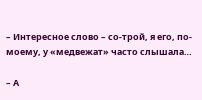– Интересное слово – со-трой, я его, по-моему, у «медвежат» часто слышала…

– А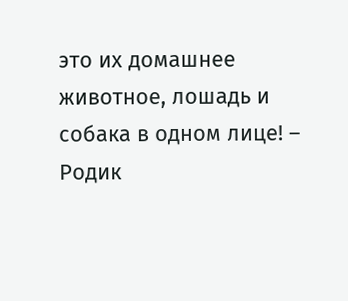это их домашнее животное, лошадь и собака в одном лице! – Родик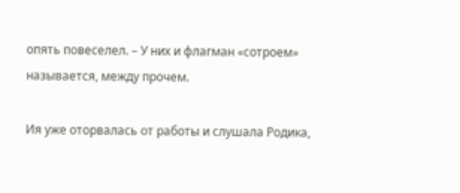опять повеселел. – У них и флагман «сотроем» называется, между прочем.

Ия уже оторвалась от работы и слушала Родика,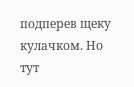подперев щеку кулачком. Но тут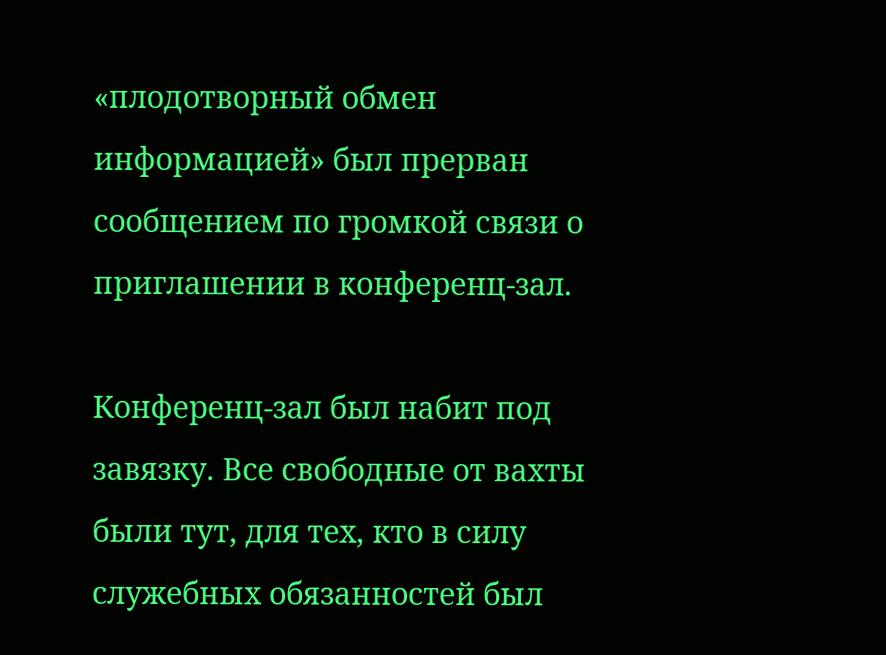«плодотворный обмен информацией» был прерван сообщением по громкой связи о приглашении в конференц-зал.

Конференц-зал был набит под завязку. Все свободные от вахты были тут, для тех, кто в силу служебных обязанностей был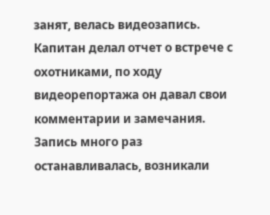занят, велась видеозапись. Капитан делал отчет о встрече с охотниками, по ходу видеорепортажа он давал свои комментарии и замечания. Запись много раз останавливалась, возникали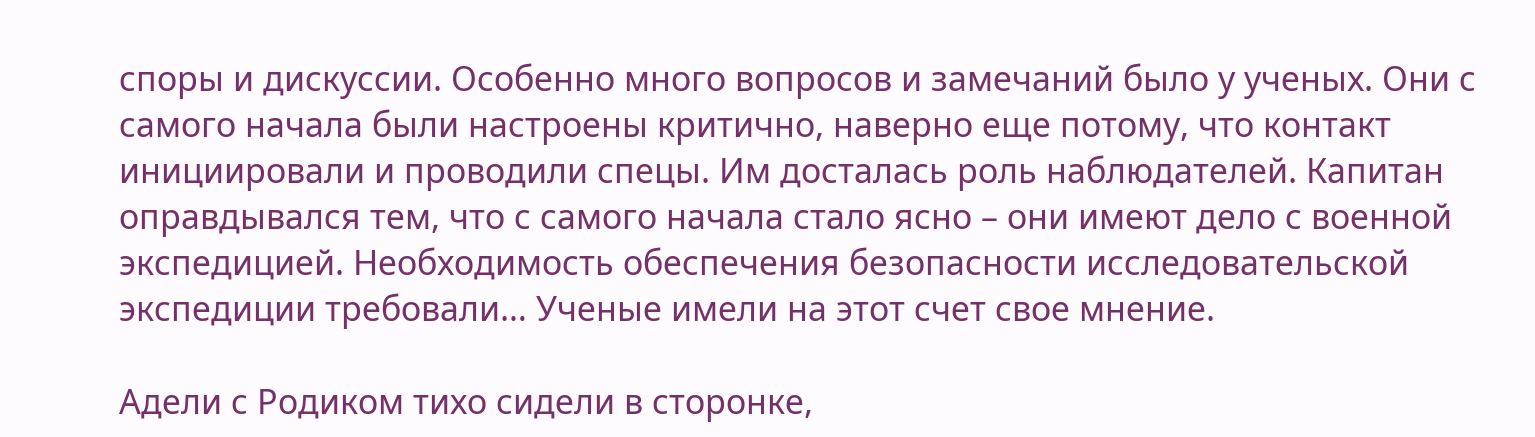споры и дискуссии. Особенно много вопросов и замечаний было у ученых. Они с самого начала были настроены критично, наверно еще потому, что контакт инициировали и проводили спецы. Им досталась роль наблюдателей. Капитан оправдывался тем, что с самого начала стало ясно – они имеют дело с военной экспедицией. Необходимость обеспечения безопасности исследовательской экспедиции требовали… Ученые имели на этот счет свое мнение.

Адели с Родиком тихо сидели в сторонке,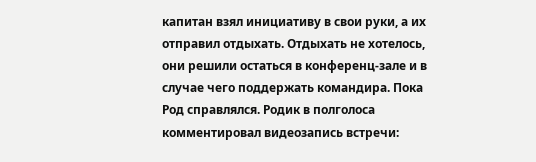капитан взял инициативу в свои руки, а их отправил отдыхать. Отдыхать не хотелось, они решили остаться в конференц-зале и в случае чего поддержать командира. Пока Род справлялся. Родик в полголоса комментировал видеозапись встречи: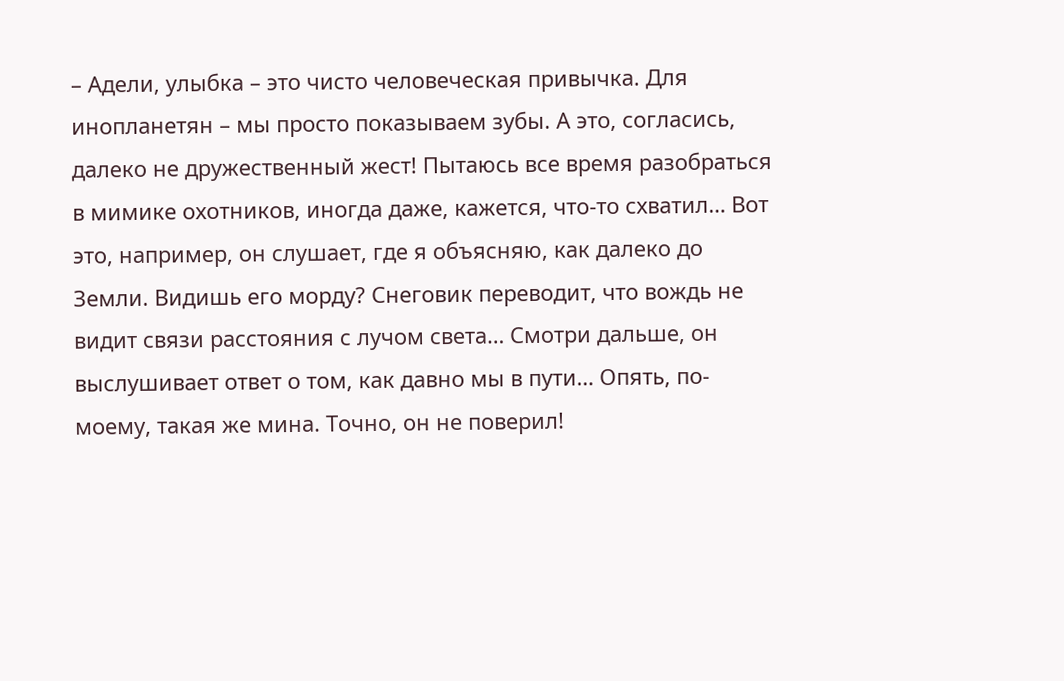– Адели, улыбка – это чисто человеческая привычка. Для инопланетян – мы просто показываем зубы. А это, согласись, далеко не дружественный жест! Пытаюсь все время разобраться в мимике охотников, иногда даже, кажется, что-то схватил… Вот это, например, он слушает, где я объясняю, как далеко до Земли. Видишь его морду? Снеговик переводит, что вождь не видит связи расстояния с лучом света… Смотри дальше, он выслушивает ответ о том, как давно мы в пути… Опять, по-моему, такая же мина. Точно, он не поверил!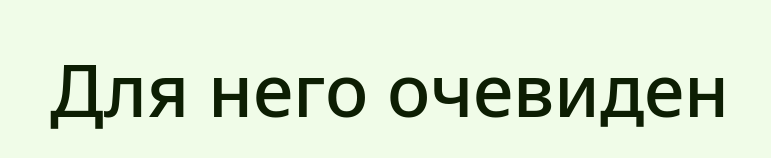Для него очевиден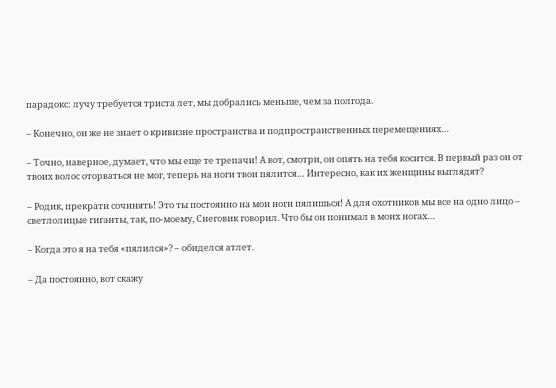парадокс: лучу требуется триста лет, мы добрались меньше, чем за полгода.

– Конечно, он же не знает о кривизне пространства и подпространственных перемещениях…

– Точно, наверное, думает, что мы еще те трепачи! А вот, смотри, он опять на тебя косится. В первый раз он от твоих волос оторваться не мог, теперь на ноги твои пялится… Интересно, как их женщины выглядят?

– Родик, прекрати сочинять! Это ты постоянно на мои ноги пялишься! А для охотников мы все на одно лицо – светлолицые гиганты, так, по-моему, Снеговик говорил. Что бы он понимал в моих ногах…

– Когда это я на тебя «пялился»? – обиделся атлет.

– Да постоянно, вот скажу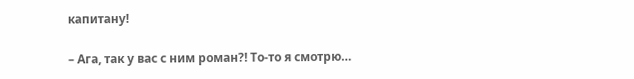капитану!

– Ага, так у вас с ним роман?! То-то я смотрю…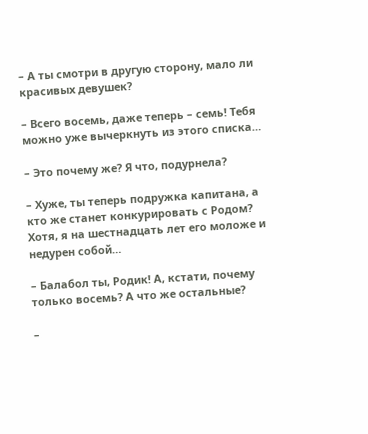– А ты смотри в другую сторону, мало ли красивых девушек?

– Всего восемь, даже теперь – семь! Тебя можно уже вычеркнуть из этого списка…

– Это почему же? Я что, подурнела?

– Хуже, ты теперь подружка капитана, а кто же станет конкурировать с Родом? Хотя, я на шестнадцать лет его моложе и недурен собой…

– Балабол ты, Родик! А, кстати, почему только восемь? А что же остальные?

–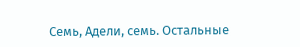Семь, Адели, семь. Остальные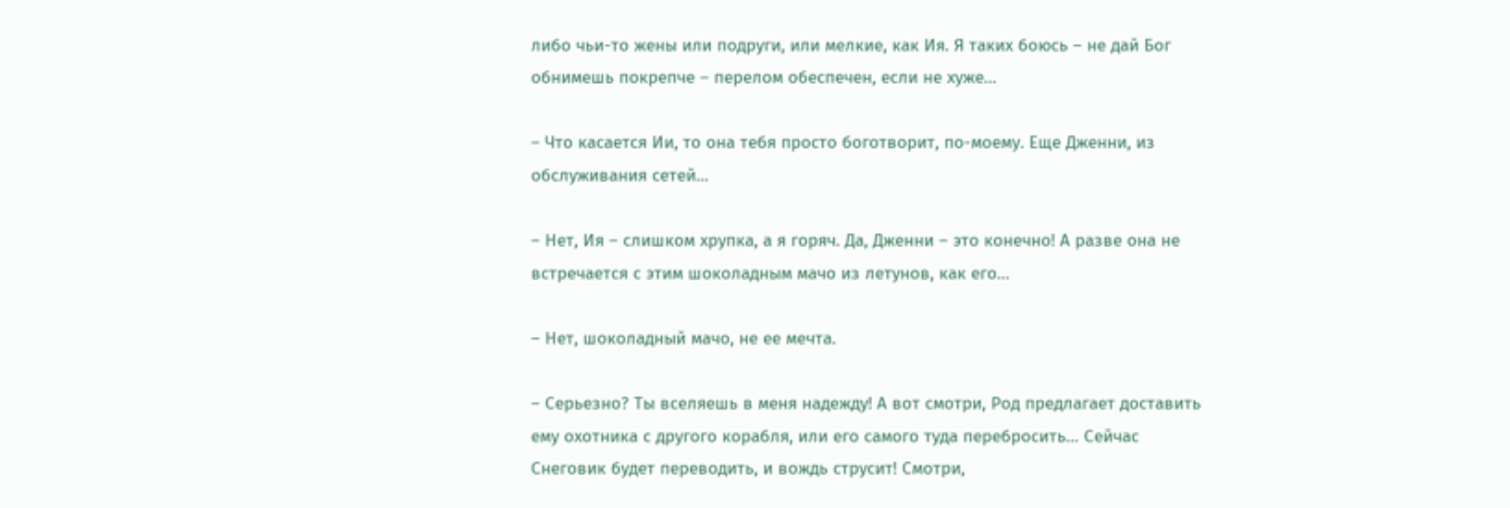либо чьи-то жены или подруги, или мелкие, как Ия. Я таких боюсь – не дай Бог обнимешь покрепче – перелом обеспечен, если не хуже…

– Что касается Ии, то она тебя просто боготворит, по-моему. Еще Дженни, из обслуживания сетей…

– Нет, Ия – слишком хрупка, а я горяч. Да, Дженни – это конечно! А разве она не встречается с этим шоколадным мачо из летунов, как его…

– Нет, шоколадный мачо, не ее мечта.

– Серьезно? Ты вселяешь в меня надежду! А вот смотри, Род предлагает доставить ему охотника с другого корабля, или его самого туда перебросить… Сейчас Снеговик будет переводить, и вождь струсит! Смотри,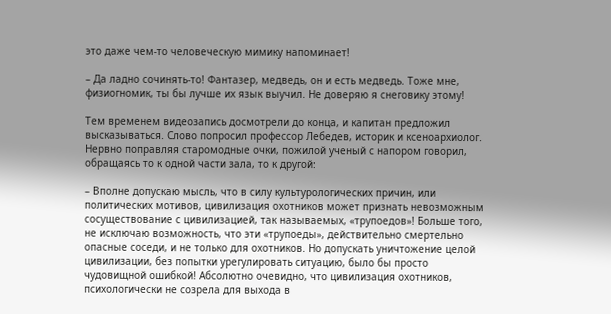это даже чем-то человеческую мимику напоминает!

– Да ладно сочинять-то! Фантазер, медведь, он и есть медведь. Тоже мне, физиогномик, ты бы лучше их язык выучил. Не доверяю я снеговику этому!

Тем временем видеозапись досмотрели до конца, и капитан предложил высказываться. Слово попросил профессор Лебедев, историк и ксеноархиолог. Нервно поправляя старомодные очки, пожилой ученый с напором говорил, обращаясь то к одной части зала, то к другой:

– Вполне допускаю мысль, что в силу культурологических причин, или политических мотивов, цивилизация охотников может признать невозможным сосуществование с цивилизацией, так называемых, «трупоедов»! Больше того, не исключаю возможность, что эти «трупоеды», действительно смертельно опасные соседи, и не только для охотников. Но допускать уничтожение целой цивилизации, без попытки урегулировать ситуацию, было бы просто чудовищной ошибкой! Абсолютно очевидно, что цивилизация охотников, психологически не созрела для выхода в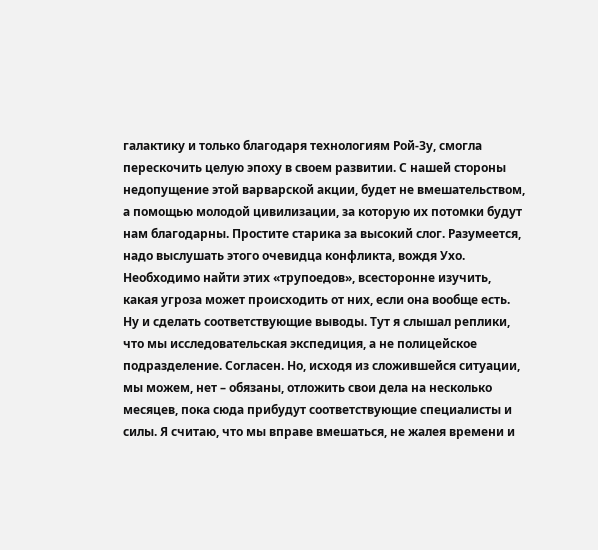галактику и только благодаря технологиям Рой-Зу, смогла перескочить целую эпоху в своем развитии. С нашей стороны недопущение этой варварской акции, будет не вмешательством, а помощью молодой цивилизации, за которую их потомки будут нам благодарны. Простите старика за высокий слог. Разумеется, надо выслушать этого очевидца конфликта, вождя Ухо. Необходимо найти этих «трупоедов», всесторонне изучить, какая угроза может происходить от них, если она вообще есть. Ну и сделать соответствующие выводы. Тут я слышал реплики, что мы исследовательская экспедиция, а не полицейское подразделение. Согласен. Но, исходя из сложившейся ситуации, мы можем, нет – обязаны, отложить свои дела на несколько месяцев, пока сюда прибудут соответствующие специалисты и силы. Я считаю, что мы вправе вмешаться, не жалея времени и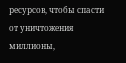ресурсов, чтобы спасти от уничтожения миллионы,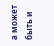а может быть и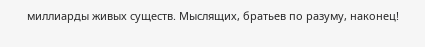миллиарды живых существ. Мыслящих, братьев по разуму, наконец!